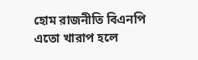হোম রাজনীতি বিএনপি এতো খারাপ হলে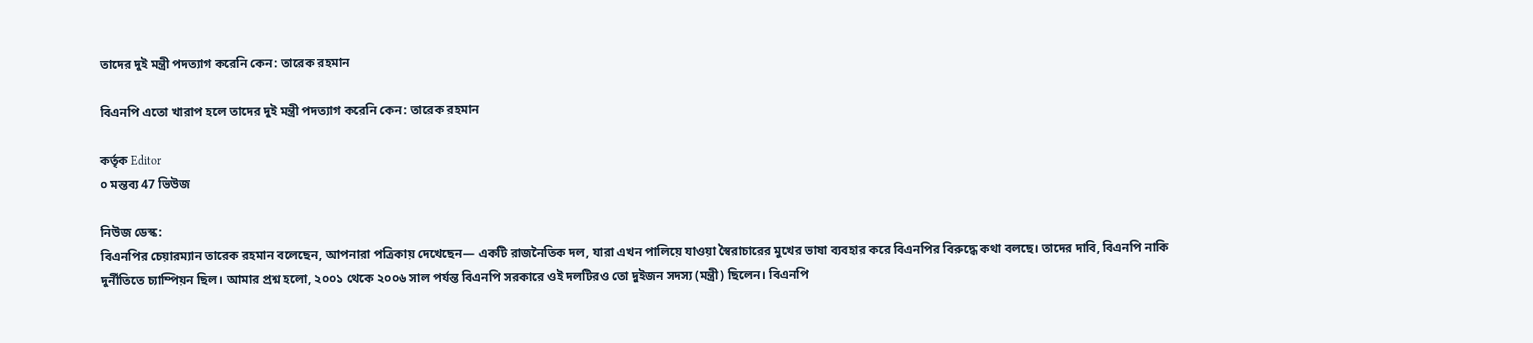তাদের দুই মন্ত্রী পদত্যাগ করেনি কেন: তারেক রহমান

বিএনপি এতো খারাপ হলে তাদের দুই মন্ত্রী পদত্যাগ করেনি কেন: তারেক রহমান

কর্তৃক Editor
০ মন্তব্য 47 ভিউজ

নিউজ ডেস্ক:
বিএনপির চেয়ারম্যান তারেক রহমান বলেছেন, আপনারা পত্রিকায় দেখেছেন— একটি রাজনৈতিক দল, যারা এখন পালিয়ে যাওয়া স্বৈরাচারের মুখের ভাষা ব্যবহার করে বিএনপির বিরুদ্ধে কথা বলছে। তাদের দাবি, বিএনপি নাকি দুর্নীতিতে চ্যাম্পিয়ন ছিল। আমার প্রশ্ন হলো, ২০০১ থেকে ২০০৬ সাল পর্যন্ত বিএনপি সরকারে ওই দলটিরও তো দুইজন সদস্য (মন্ত্রী) ছিলেন। বিএনপি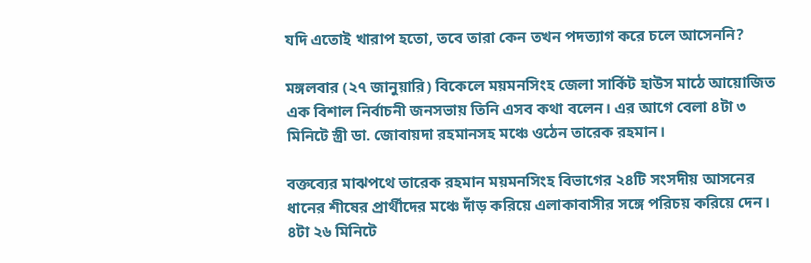যদি এতোই খারাপ হতো, তবে তারা কেন তখন পদত্যাগ করে চলে আসেননি?

মঙ্গলবার (২৭ জানুয়ারি) বিকেলে ময়মনসিংহ জেলা সার্কিট হাউস মাঠে আয়োজিত এক বিশাল নির্বাচনী জনসভায় তিনি এসব কথা বলেন। এর আগে বেলা ৪টা ৩ মিনিটে স্ত্রী ডা. জোবায়দা রহমানসহ মঞ্চে ওঠেন তারেক রহমান।

বক্তব্যের মাঝপথে তারেক রহমান ময়মনসিংহ বিভাগের ২৪টি সংসদীয় আসনের ধানের শীষের প্রার্থীদের মঞ্চে দাঁড় করিয়ে এলাকাবাসীর সঙ্গে পরিচয় করিয়ে দেন। ৪টা ২৬ মিনিটে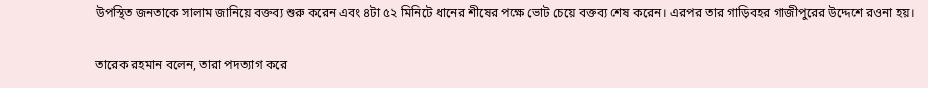উপস্থিত জনতাকে সালাম জানিয়ে বক্তব্য শুরু করেন এবং ৪টা ৫২ মিনিটে ধানের শীষের পক্ষে ভোট চেয়ে বক্তব্য শেষ করেন। এরপর তার গাড়িবহর গাজীপুরের উদ্দেশে রওনা হয়।

তারেক রহমান বলেন, তারা পদত্যাগ করে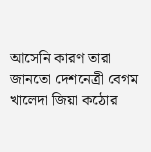আসেনি কারণ তারা জানতো দেশনেত্রী বেগম খালেদা জিয়া কঠোর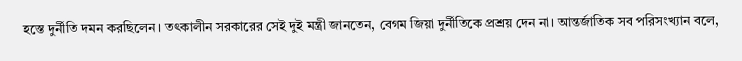হস্তে দুর্নীতি দমন করছিলেন। তৎকালীন সরকারের সেই দুই মন্ত্রী জানতেন, বেগম জিয়া দুর্নীতিকে প্রশ্রয় দেন না। আন্তর্জাতিক সব পরিসংখ্যান বলে,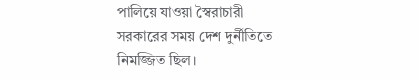পালিয়ে যাওয়া স্বৈরাচারী সরকারের সময় দেশ দুর্নীতিতে নিমজ্জিত ছিল।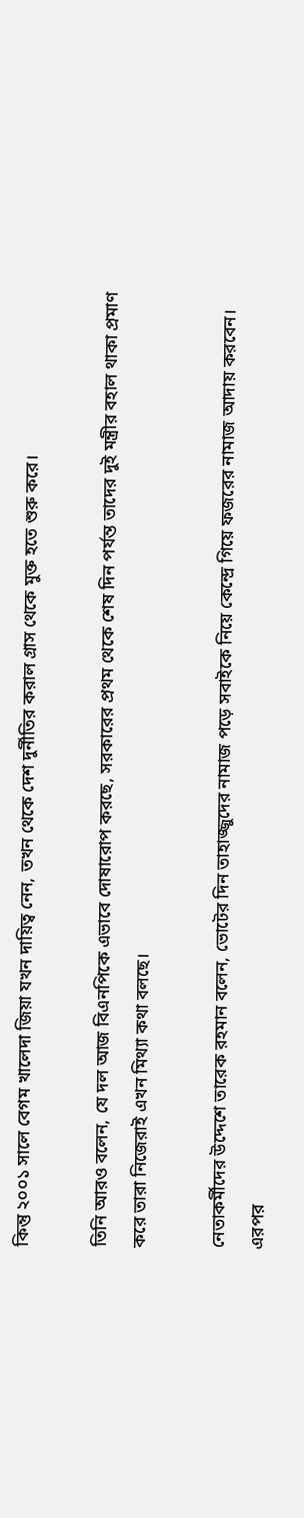কিন্তু ২০০১ সালে বেগম খালেদা জিয়া যখন দায়িত্ব নেন, তখন থেকে দেশ দুর্নীতির করাল গ্রাস থেকে মুক্ত হতে শুরু করে।

তিনি আরও বলেন, যে দল আজ বিএনপিকে এভাবে দোষারোপ করছে, সরকারের প্রথম থেকে শেষ দিন পর্যন্ত তাদের দুই মন্ত্রীর বহাল থাকা প্রমাণ করে তারা নিজেরাই এখন মিথ্যা কথা বলছে।

নেতাকর্মীদের উদ্দেশে তারেক রহমান বলেন, ভোটের দিন তাহাজ্জুদের নামাজ পড়ে সবাইকে নিয়ে কেন্দ্রে গিয়ে ফজরের নামাজ আদায় করবেন। এরপর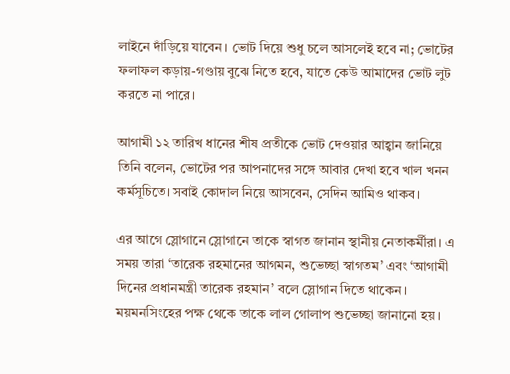লাইনে দাঁড়িয়ে যাবেন। ভোট দিয়ে শুধু চলে আসলেই হবে না; ভোটের ফলাফল কড়ায়-গণ্ডায় বুঝে নিতে হবে, যাতে কেউ আমাদের ভোট লুট করতে না পারে।

আগামী ১২ তারিখ ধানের শীষ প্রতীকে ভোট দেওয়ার আহ্বান জানিয়ে তিনি বলেন, ভোটের পর আপনাদের সঙ্গে আবার দেখা হবে খাল খনন কর্মসূচিতে। সবাই কোদাল নিয়ে আসবেন, সেদিন আমিও থাকব।

এর আগে স্লোগানে স্লোগানে তাকে স্বাগত জানান স্থানীয় নেতাকর্মীরা। এ সময় তারা ‘তারেক রহমানের আগমন, শুভেচ্ছা স্বাগতম’ এবং ‘আগামী দিনের প্রধানমন্ত্রী তারেক রহমান’ বলে স্লোগান দিতে থাকেন। ময়মনসিংহের পক্ষ থেকে তাকে লাল গোলাপ শুভেচ্ছা জানানো হয়।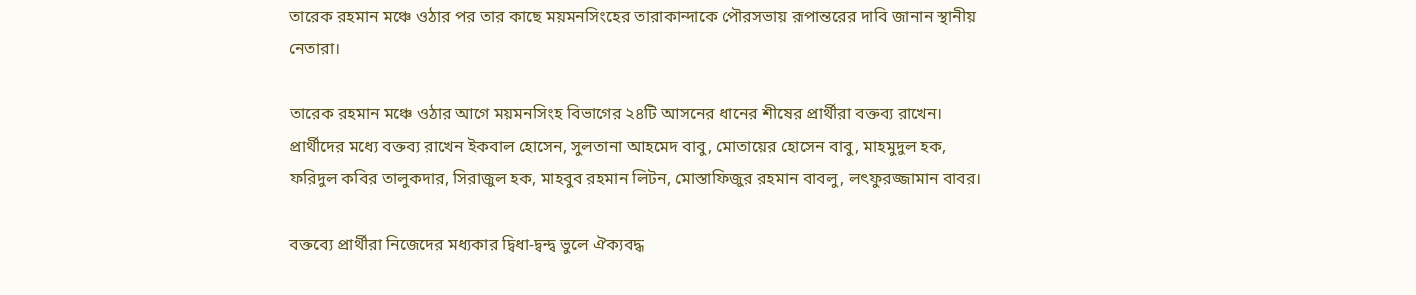তারেক রহমান মঞ্চে ওঠার পর তার কাছে ময়মনসিংহের তারাকান্দাকে পৌরসভায় রূপান্তরের দাবি জানান স্থানীয় নেতারা।

তারেক রহমান মঞ্চে ওঠার আগে ময়মনসিংহ বিভাগের ২৪টি আসনের ধানের শীষের প্রার্থীরা বক্তব্য রাখেন। প্রার্থীদের মধ্যে বক্তব্য রাখেন ইকবাল হোসেন, সুলতানা আহমেদ বাবু, মোতায়ের হোসেন বাবু, মাহমুদুল হক, ফরিদুল কবির তালুকদার, সিরাজুল হক, মাহবুব রহমান লিটন, মোস্তাফিজুর রহমান বাবলু, লৎফুরজ্জামান বাবর।

বক্তব্যে প্রার্থীরা নিজেদের মধ্যকার দ্বিধা-দ্বন্দ্ব ভুলে ঐক্যবদ্ধ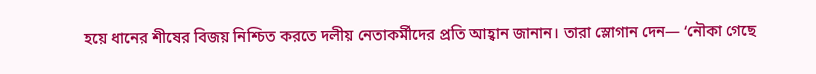হয়ে ধানের শীষের বিজয় নিশ্চিত করতে দলীয় নেতাকর্মীদের প্রতি আহ্বান জানান। তারা স্লোগান দেন— ‘নৌকা গেছে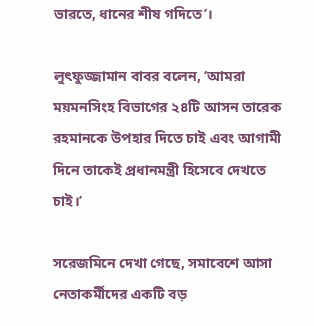ভারতে, ধানের শীষ গদিতে’।

লুৎফুজ্জামান বাবর বলেন, ‘আমরা ময়মনসিংহ বিভাগের ২৪টি আসন তারেক রহমানকে উপহার দিতে চাই এবং আগামী দিনে তাকেই প্রধানমন্ত্রী হিসেবে দেখতে চাই।’

সরেজমিনে দেখা গেছে, সমাবেশে আসা নেতাকর্মীদের একটি বড়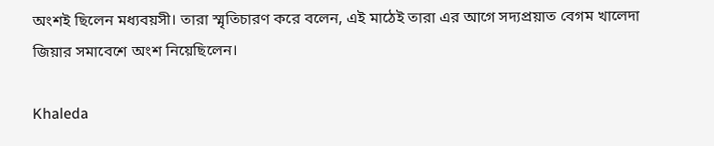অংশই ছিলেন মধ্যবয়সী। তারা স্মৃতিচারণ করে বলেন, এই মাঠেই তারা এর আগে সদ্যপ্রয়াত বেগম খালেদা জিয়ার সমাবেশে অংশ নিয়েছিলেন।

Khaleda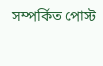সম্পর্কিত পোস্ট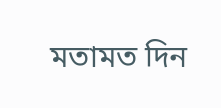মতামত দিন